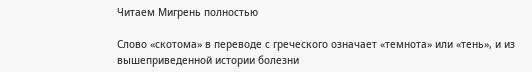Читаем Мигрень полностью

Слово «скотома» в переводе с греческого означает «темнота» или «тень», и из вышеприведенной истории болезни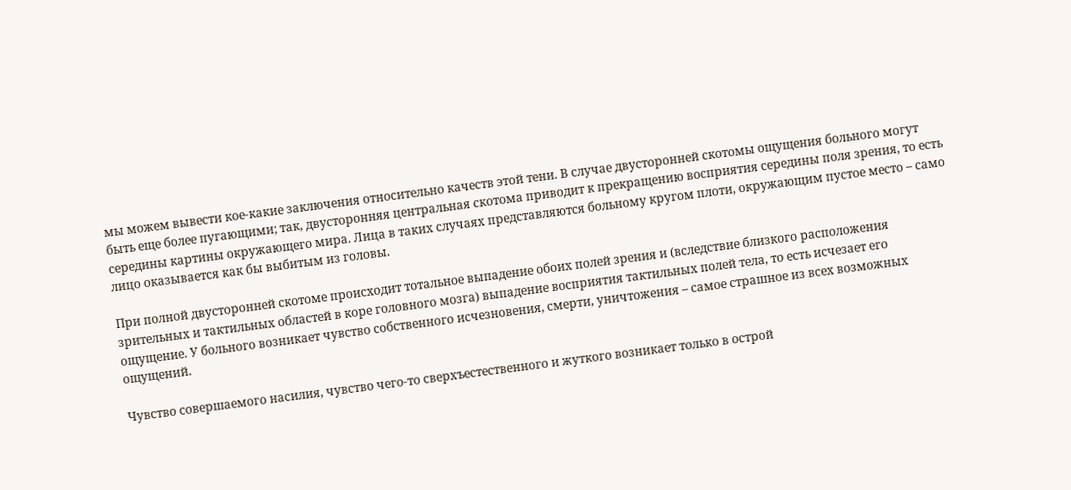мы можем вывести кое-какие заключения относительно качеств этой тени. В случае двусторонней скотомы ощущения больного могут быть еще более пугающими; так, двусторонняя центральная скотома приводит к прекращению восприятия середины поля зрения, то есть середины картины окружающего мира. Лица в таких случаях представляются больному кругом плоти, окружающим пустое место – само лицо оказывается как бы выбитым из головы.

При полной двусторонней скотоме происходит тотальное выпадение обоих полей зрения и (вследствие близкого расположения зрительных и тактильных областей в коре головного мозга) выпадение восприятия тактильных полей тела, то есть исчезает его ощущение. У больного возникает чувство собственного исчезновения, смерти, уничтожения – самое страшное из всех возможных ощущений.

Чувство совершаемого насилия, чувство чего-то сверхъестественного и жуткого возникает только в острой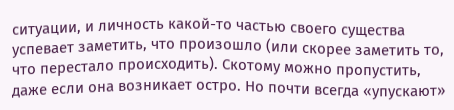ситуации, и личность какой-то частью своего существа успевает заметить, что произошло (или скорее заметить то, что перестало происходить). Скотому можно пропустить, даже если она возникает остро. Но почти всегда «упускают»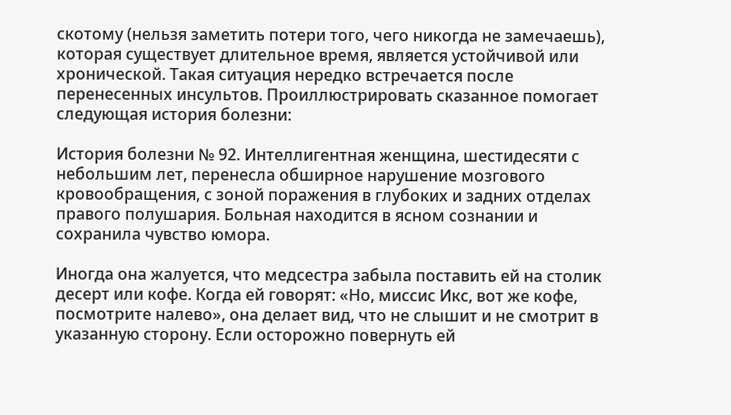скотому (нельзя заметить потери того, чего никогда не замечаешь), которая существует длительное время, является устойчивой или хронической. Такая ситуация нередко встречается после перенесенных инсультов. Проиллюстрировать сказанное помогает следующая история болезни:

История болезни № 92. Интеллигентная женщина, шестидесяти с небольшим лет, перенесла обширное нарушение мозгового кровообращения, с зоной поражения в глубоких и задних отделах правого полушария. Больная находится в ясном сознании и сохранила чувство юмора.

Иногда она жалуется, что медсестра забыла поставить ей на столик десерт или кофе. Когда ей говорят: «Но, миссис Икс, вот же кофе, посмотрите налево», она делает вид, что не слышит и не смотрит в указанную сторону. Если осторожно повернуть ей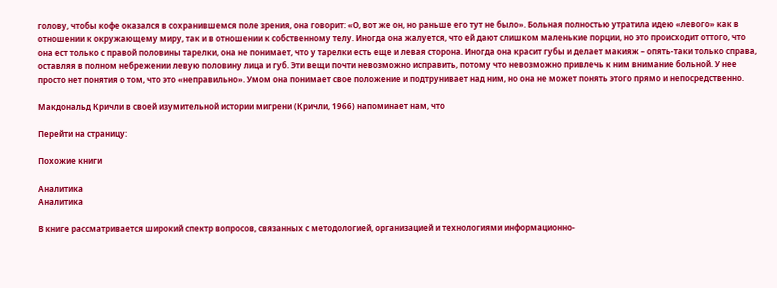голову, чтобы кофе оказался в сохранившемся поле зрения, она говорит: «О, вот же он, но раньше его тут не было». Больная полностью утратила идею «левого» как в отношении к окружающему миру, так и в отношении к собственному телу. Иногда она жалуется, что ей дают слишком маленькие порции, но это происходит оттого, что она ест только с правой половины тарелки, она не понимает, что у тарелки есть еще и левая сторона. Иногда она красит губы и делает макияж – опять-таки только справа, оставляя в полном небрежении левую половину лица и губ. Эти вещи почти невозможно исправить, потому что невозможно привлечь к ним внимание больной. У нее просто нет понятия о том, что это «неправильно». Умом она понимает свое положение и подтрунивает над ним, но она не может понять этого прямо и непосредственно.

Макдональд Кричли в своей изумительной истории мигрени (Кричли, 1966) напоминает нам, что

Перейти на страницу:

Похожие книги

Аналитика
Аналитика

В книге рассматривается широкий спектр вопросов, связанных с методологией, организацией и технологиями информационно-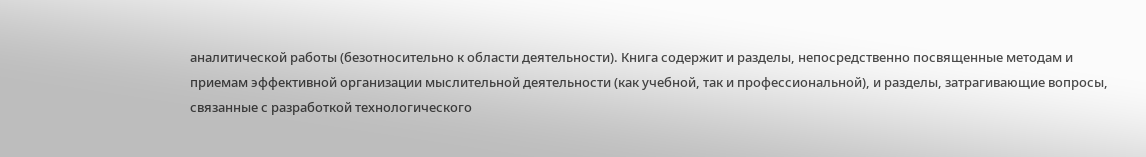аналитической работы (безотносительно к области деятельности). Книга содержит и разделы, непосредственно посвященные методам и приемам эффективной организации мыслительной деятельности (как учебной, так и профессиональной), и разделы, затрагивающие вопросы, связанные с разработкой технологического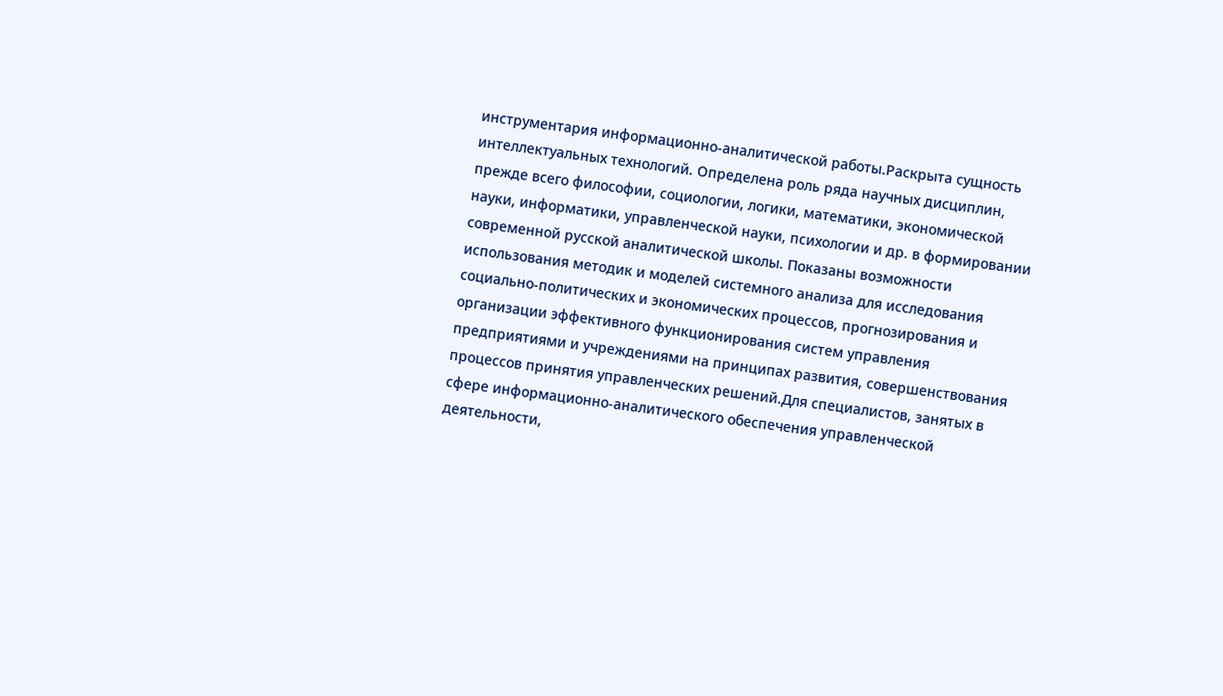инструментария информационно-аналитической работы.Раскрыта сущность интеллектуальных технологий. Определена роль ряда научных дисциплин, прежде всего философии, социологии, логики, математики, экономической науки, информатики, управленческой науки, психологии и др. в формировании современной русской аналитической школы. Показаны возможности использования методик и моделей системного анализа для исследования социально-политических и экономических процессов, прогнозирования и организации эффективного функционирования систем управления предприятиями и учреждениями на принципах развития, совершенствования процессов принятия управленческих решений.Для специалистов, занятых в сфере информационно-аналитического обеспечения управленческой деятельности,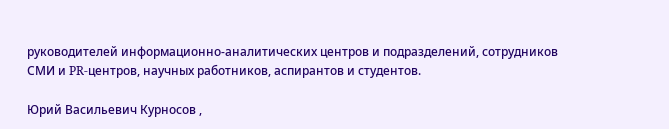руководителей информационно-аналитических центров и подразделений, сотрудников СМИ и PR-центров, научных работников, аспирантов и студентов.

Юрий Васильевич Курносов ,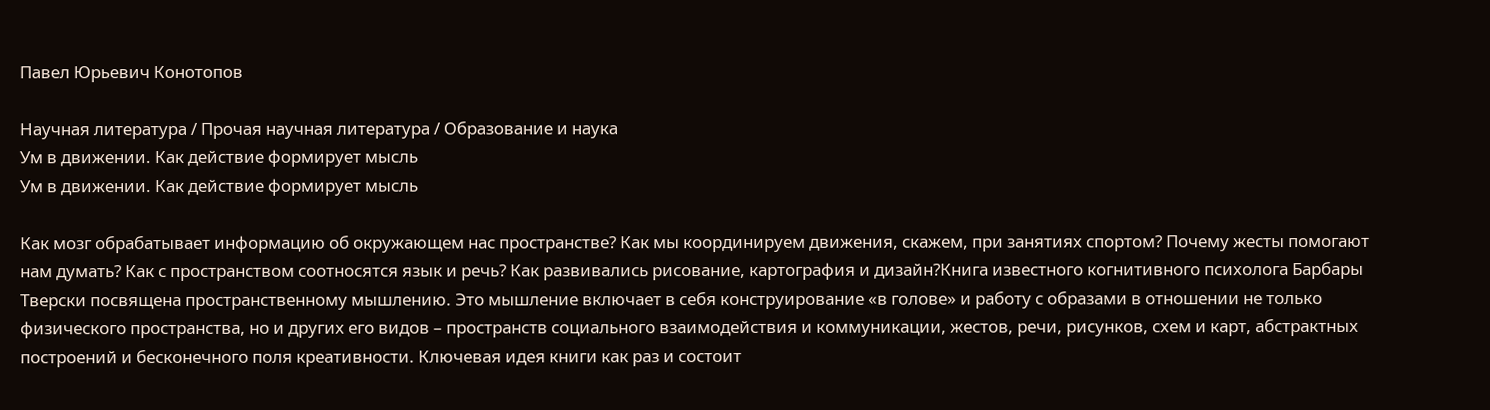Павел Юрьевич Конотопов

Научная литература / Прочая научная литература / Образование и наука
Ум в движении. Как действие формирует мысль
Ум в движении. Как действие формирует мысль

Как мозг обрабатывает информацию об окружающем нас пространстве? Как мы координируем движения, скажем, при занятиях спортом? Почему жесты помогают нам думать? Как с пространством соотносятся язык и речь? Как развивались рисование, картография и дизайн?Книга известного когнитивного психолога Барбары Тверски посвящена пространственному мышлению. Это мышление включает в себя конструирование «в голове» и работу с образами в отношении не только физического пространства, но и других его видов – пространств социального взаимодействия и коммуникации, жестов, речи, рисунков, схем и карт, абстрактных построений и бесконечного поля креативности. Ключевая идея книги как раз и состоит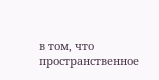в том, что пространственное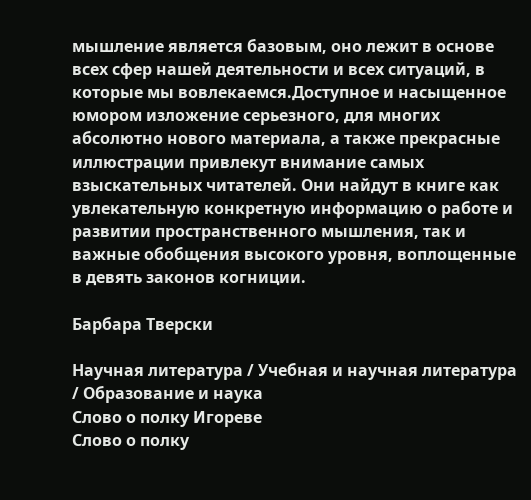мышление является базовым, оно лежит в основе всех сфер нашей деятельности и всех ситуаций, в которые мы вовлекаемся.Доступное и насыщенное юмором изложение серьезного, для многих абсолютно нового материала, а также прекрасные иллюстрации привлекут внимание самых взыскательных читателей. Они найдут в книге как увлекательную конкретную информацию о работе и развитии пространственного мышления, так и важные обобщения высокого уровня, воплощенные в девять законов когниции.

Барбара Тверски

Научная литература / Учебная и научная литература / Образование и наука
Слово о полку Игореве
Слово о полку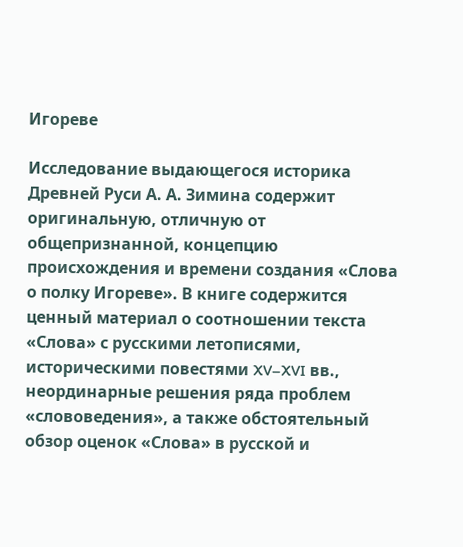Игореве

Исследование выдающегося историка Древней Руси А. А. Зимина содержит оригинальную, отличную от общепризнанной, концепцию происхождения и времени создания «Слова о полку Игореве». В книге содержится ценный материал о соотношении текста «Слова» с русскими летописями, историческими повестями XV–XVI вв., неординарные решения ряда проблем «слововедения», а также обстоятельный обзор оценок «Слова» в русской и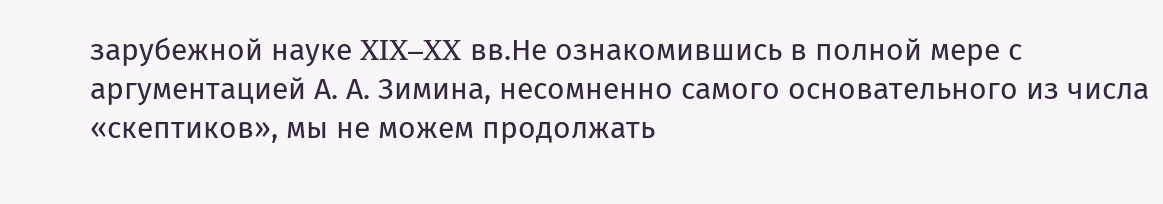зарубежной науке XIX–XX вв.Не ознакомившись в полной мере с аргументацией А. А. Зимина, несомненно самого основательного из числа «скептиков», мы не можем продолжать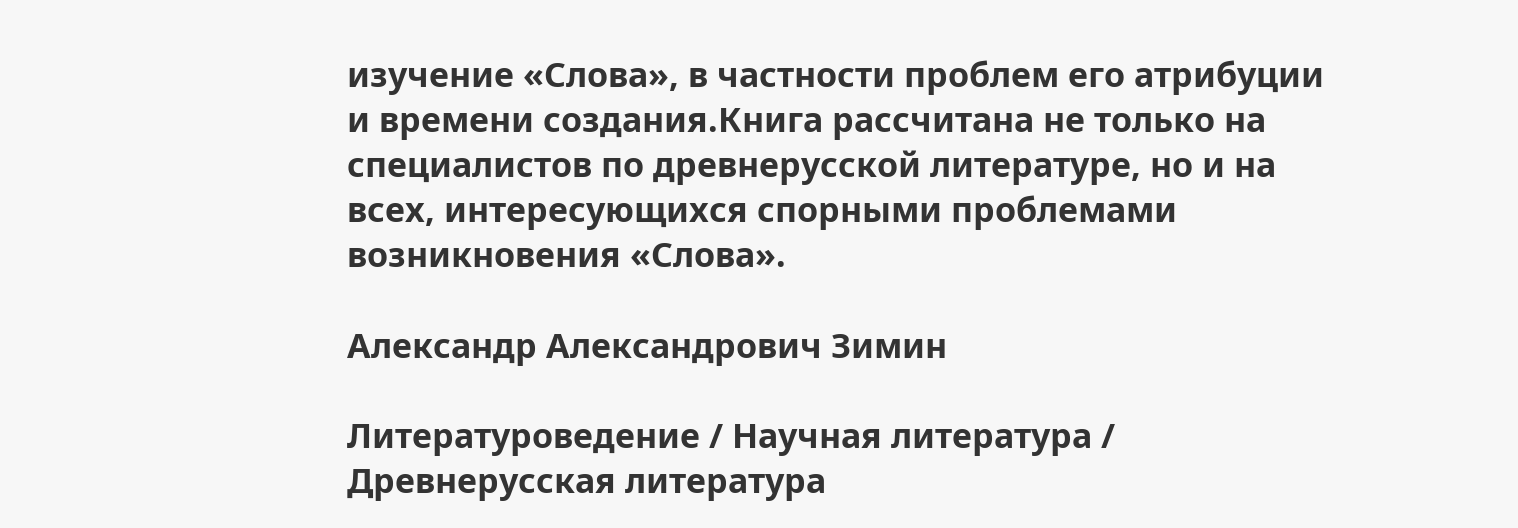изучение «Слова», в частности проблем его атрибуции и времени создания.Книга рассчитана не только на специалистов по древнерусской литературе, но и на всех, интересующихся спорными проблемами возникновения «Слова».

Александр Александрович Зимин

Литературоведение / Научная литература / Древнерусская литература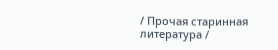/ Прочая старинная литература /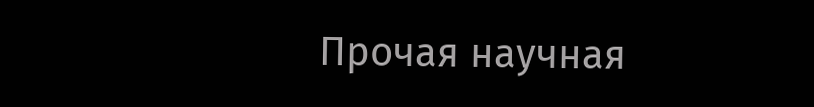Прочая научная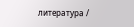литература /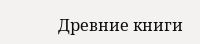Древние книги